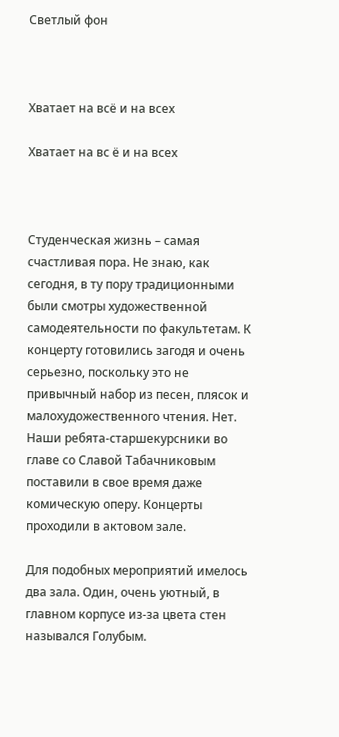Светлый фон



Хватает на всё и на всех

Хватает на вс ё и на всех



Студенческая жизнь – самая счастливая пора. Не знаю, как сегодня, в ту пору традиционными были смотры художественной самодеятельности по факультетам. К концерту готовились загодя и очень серьезно, поскольку это не привычный набор из песен, плясок и малохудожественного чтения. Нет. Наши ребята-старшекурсники во главе со Славой Табачниковым поставили в свое время даже комическую оперу. Концерты проходили в актовом зале.

Для подобных мероприятий имелось два зала. Один, очень уютный, в главном корпусе из-за цвета стен назывался Голубым.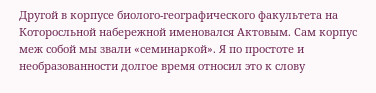Другой в корпусе биолого-географического факультета на Которосльной набережной именовался Актовым. Сам корпус меж собой мы звали «семинаркой». Я по простоте и необразованности долгое время относил это к слову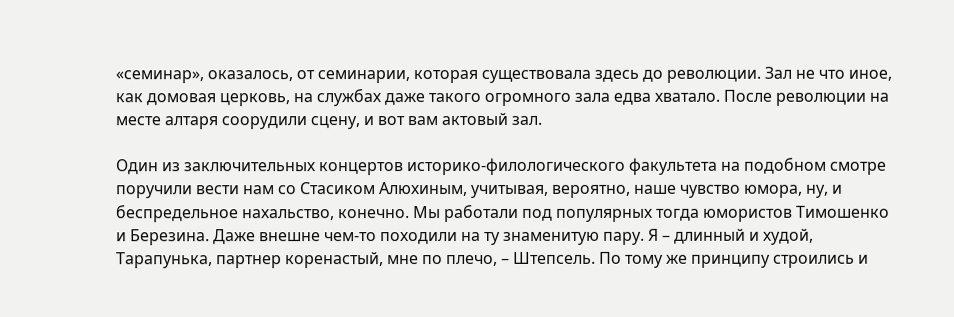«семинар», оказалось, от семинарии, которая существовала здесь до революции. Зал не что иное, как домовая церковь, на службах даже такого огромного зала едва хватало. После революции на месте алтаря соорудили сцену, и вот вам актовый зал.

Один из заключительных концертов историко-филологического факультета на подобном смотре поручили вести нам со Стасиком Алюхиным, учитывая, вероятно, наше чувство юмора, ну, и беспредельное нахальство, конечно. Мы работали под популярных тогда юмористов Тимошенко и Березина. Даже внешне чем-то походили на ту знаменитую пару. Я – длинный и худой, Тарапунька, партнер коренастый, мне по плечо, – Штепсель. По тому же принципу строились и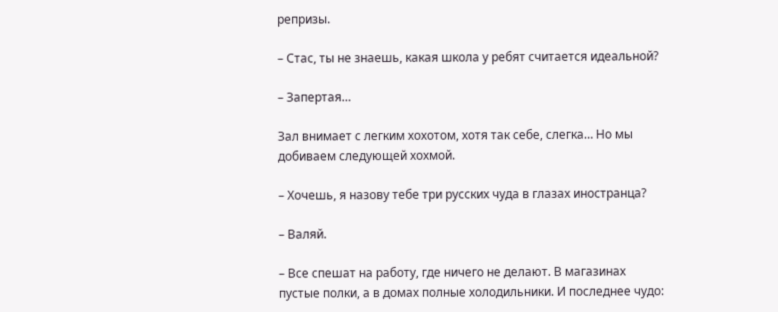репризы.

– Стас, ты не знаешь, какая школа у ребят считается идеальной?

– Запертая…

Зал внимает с легким хохотом, хотя так себе, слегка… Но мы добиваем следующей хохмой.

– Хочешь, я назову тебе три русских чуда в глазах иностранца?

– Валяй.

– Все спешат на работу, где ничего не делают. В магазинах пустые полки, а в домах полные холодильники. И последнее чудо: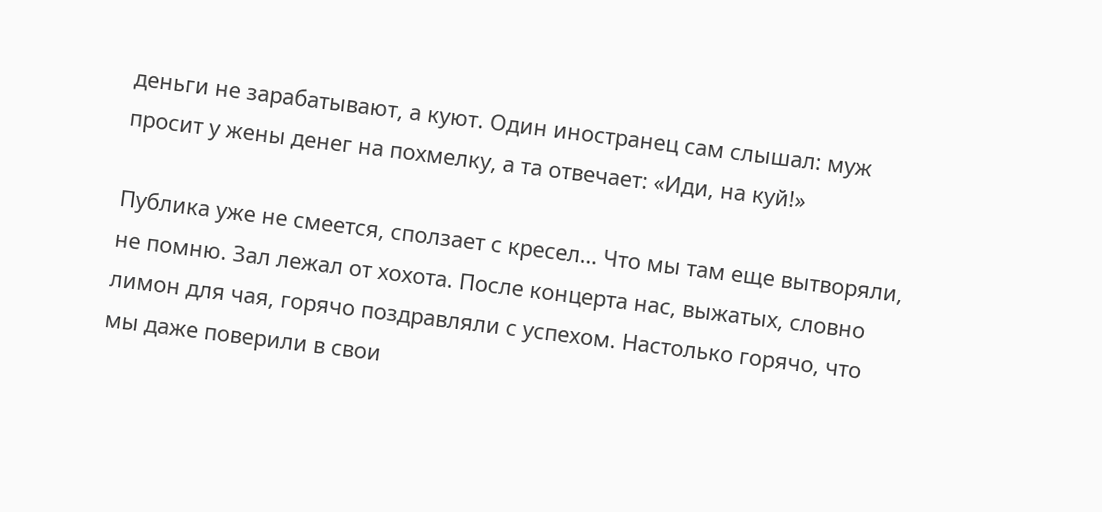деньги не зарабатывают, а куют. Один иностранец сам слышал: муж просит у жены денег на похмелку, а та отвечает: «Иди, на куй!»

Публика уже не смеется, сползает с кресел… Что мы там еще вытворяли, не помню. Зал лежал от хохота. После концерта нас, выжатых, словно лимон для чая, горячо поздравляли с успехом. Настолько горячо, что мы даже поверили в свои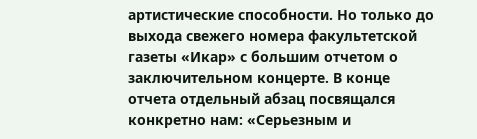артистические способности. Но только до выхода свежего номера факультетской газеты «Икар» с большим отчетом о заключительном концерте. В конце отчета отдельный абзац посвящался конкретно нам: «Серьезным и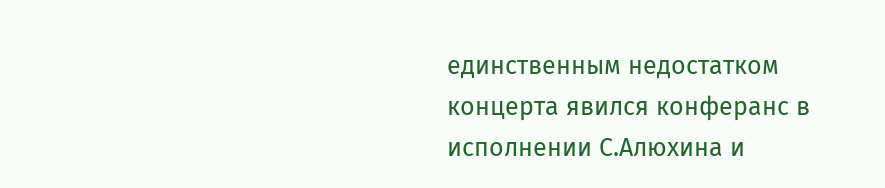единственным недостатком концерта явился конферанс в исполнении С.Алюхина и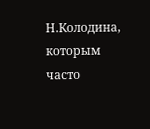Н.Колодина, которым часто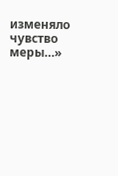изменяло чувство меры…»